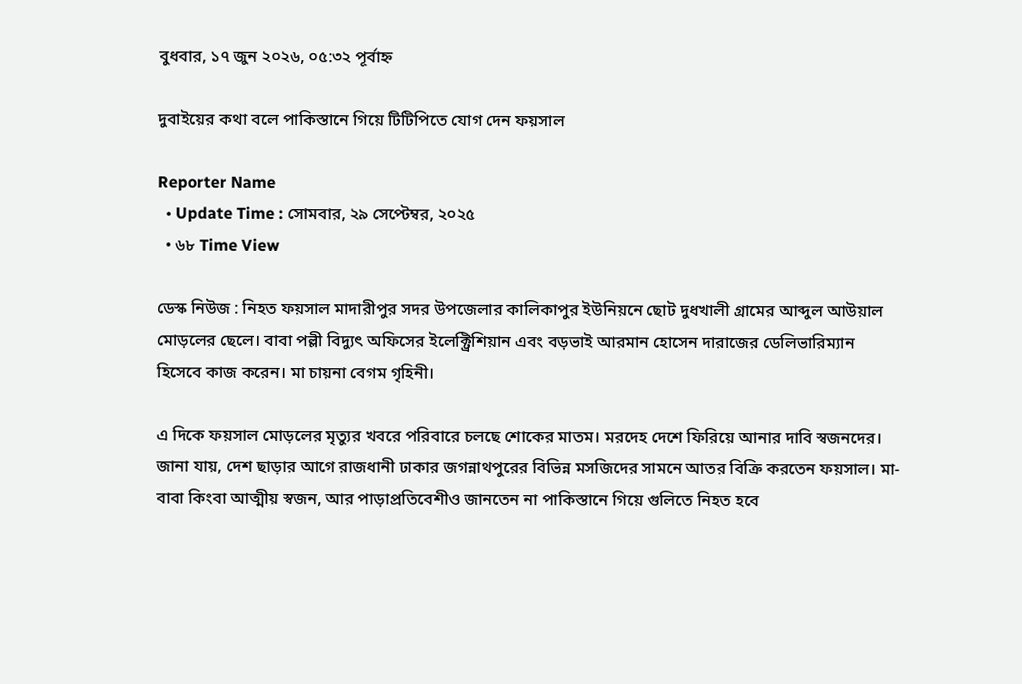বুধবার, ১৭ জুন ২০২৬, ০৫:৩২ পূর্বাহ্ন

দুবাইয়ের কথা বলে পাকিস্তানে গিয়ে টিটিপিতে যোগ দেন ফয়সাল

Reporter Name
  • Update Time : সোমবার, ২৯ সেপ্টেম্বর, ২০২৫
  • ৬৮ Time View

ডেস্ক নিউজ : নিহত ফয়সাল মাদারীপুর সদর উপজেলার কালিকাপুর ইউনিয়নে ছোট দুধখালী গ্রামের আব্দুল আউয়াল মোড়লের ছেলে। বাবা পল্লী বিদ্যুৎ অফিসের ইলেক্ট্রিশিয়ান এবং বড়ভাই আরমান হোসেন দারাজের ডেলিভারিম্যান হিসেবে কাজ করেন। মা চায়না বেগম গৃহিনী।

এ দিকে ফয়সাল মোড়লের মৃত্যুর খবরে পরিবারে চলছে শোকের মাতম। মরদেহ দেশে ফিরিয়ে আনার দাবি স্বজনদের। জানা যায়, দেশ ছাড়ার আগে রাজধানী ঢাকার জগন্নাথপুরের বিভিন্ন মসজিদের সামনে আতর বিক্রি করতেন ফয়সাল। মা-বাবা কিংবা আত্মীয় স্বজন, আর পাড়াপ্রতিবেশীও জানতেন না পাকিস্তানে গিয়ে গুলিতে নিহত হবে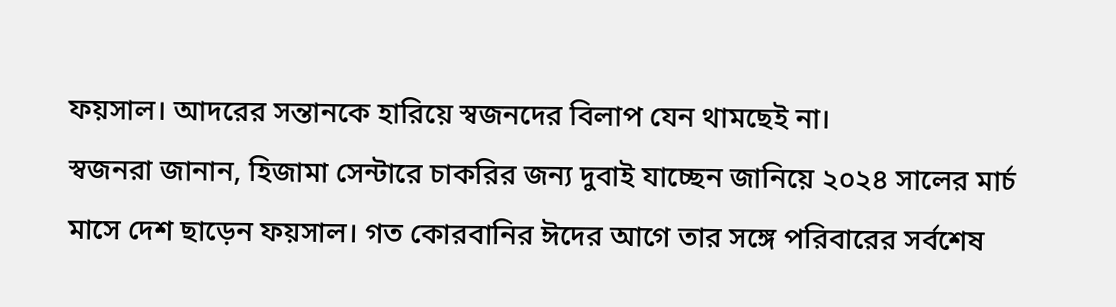ফয়সাল। আদরের সন্তানকে হারিয়ে স্বজনদের বিলাপ যেন থামছেই না।
স্বজনরা জানান, হিজামা সেন্টারে চাকরির জন্য দুবাই যাচ্ছেন জানিয়ে ২০২৪ সালের মার্চ মাসে দেশ ছাড়েন ফয়সাল। গত কোরবানির ঈদের আগে তার সঙ্গে পরিবারের সর্বশেষ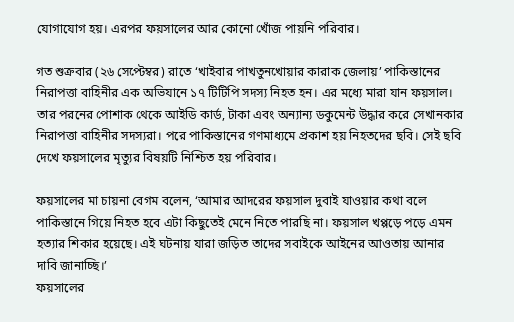যোগাযোগ হয়। এরপর ফয়সালের আর কোনো খোঁজ পায়নি পরিবার।

গত শুক্রবার (২৬ সেপ্টেম্বর) রাতে ‘খাইবার পাখতুনখোয়ার কারাক জেলায়’ পাকিস্তানের নিরাপত্তা বাহিনীর এক অভিযানে ১৭ টিটিপি সদস্য নিহত হন। এর মধ্যে মারা যান ফয়সাল। তার পরনের পোশাক থেকে আইডি কার্ড, টাকা এবং অন্যান্য ডকুমেন্ট উদ্ধার করে সেখানকার নিরাপত্তা বাহিনীর সদস্যরা। পরে পাকিস্তানের গণমাধ্যমে প্রকাশ হয় নিহতদের ছবি। সেই ছবি দেখে ফয়সালের মৃত্যুর বিষয়টি নিশ্চিত হয় পরিবার।

ফয়সালের মা চায়না বেগম বলেন, ‘আমার আদরের ফয়সাল দুবাই যাওয়ার কথা বলে পাকিস্তানে গিয়ে নিহত হবে এটা কিছুতেই মেনে নিতে পারছি না। ফয়সাল খপ্পড়ে পড়ে এমন হত্যার শিকার হয়েছে। এই ঘটনায় যারা জড়িত তাদের সবাইকে আইনের আওতায় আনার দাবি জানাচ্ছি।’
ফয়সালের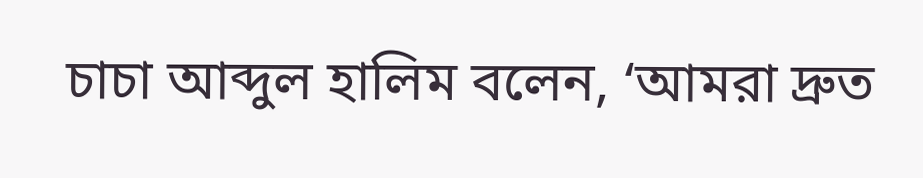চাচা আব্দুল হালিম বলেন, ‘আমরা দ্রুত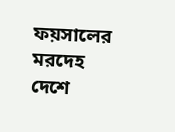ফয়সালের মরদেহ দেশে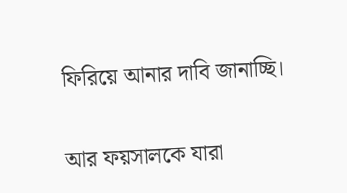ফিরিয়ে আনার দাবি জানাচ্ছি।

আর ফয়সালকে যারা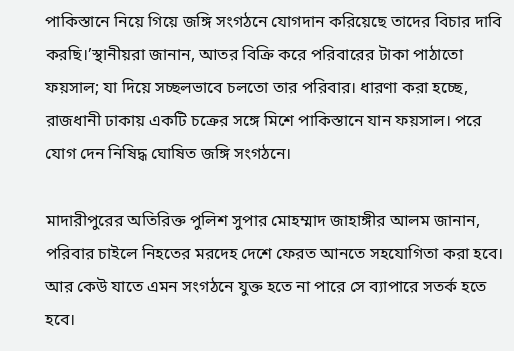পাকিস্তানে নিয়ে গিয়ে জঙ্গি সংগঠনে যোগদান করিয়েছে তাদের বিচার দাবি করছি।’স্থানীয়রা জানান, আতর বিক্রি করে পরিবারের টাকা পাঠাতো ফয়সাল; যা দিয়ে সচ্ছলভাবে চলতো তার পরিবার। ধারণা করা হচ্ছে, রাজধানী ঢাকায় একটি চক্রের সঙ্গে মিশে পাকিস্তানে যান ফয়সাল। পরে যোগ দেন নিষিদ্ধ ঘোষিত জঙ্গি সংগঠনে।

মাদারীপুরের অতিরিক্ত পুলিশ সুপার মোহম্মাদ জাহাঙ্গীর আলম জানান, পরিবার চাইলে নিহতের মরদেহ দেশে ফেরত আনতে সহযোগিতা করা হবে। আর কেউ যাতে এমন সংগঠনে যুক্ত হতে না পারে সে ব্যাপারে সতর্ক হতে হবে।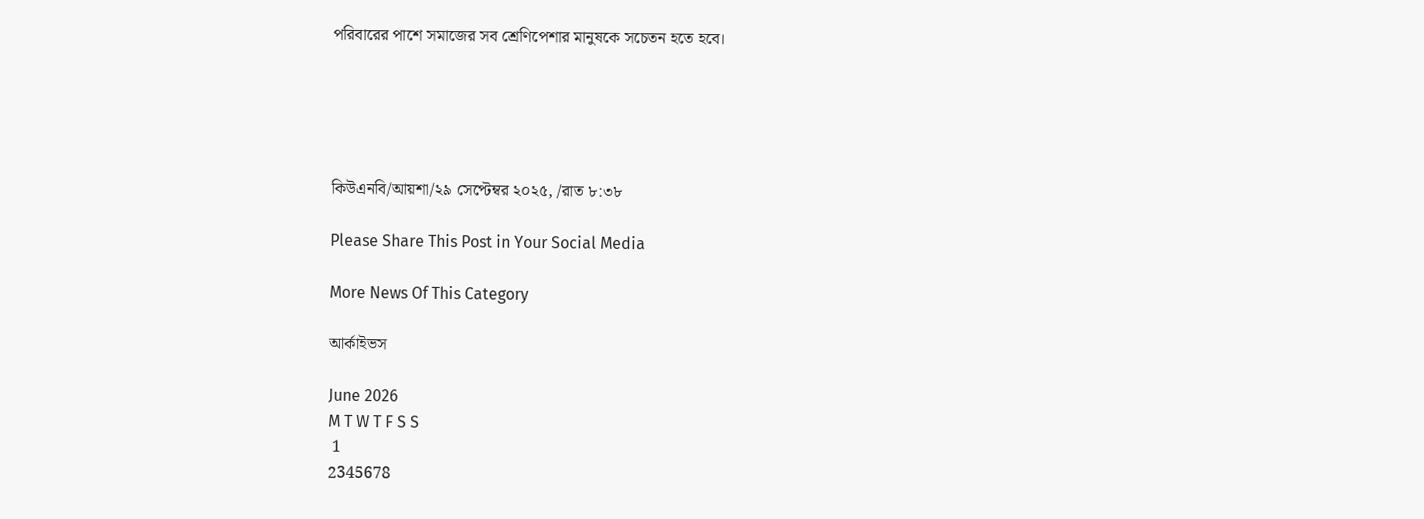পরিবারের পাশে সমাজের সব শ্রেণিপেশার মানুষকে সচেতন হতে হবে।





কিউএনবি/আয়শা/২৯ সেপ্টেম্বর ২০২৫, /রাত ৮:৩৮

Please Share This Post in Your Social Media

More News Of This Category

আর্কাইভস

June 2026
M T W T F S S
 1
2345678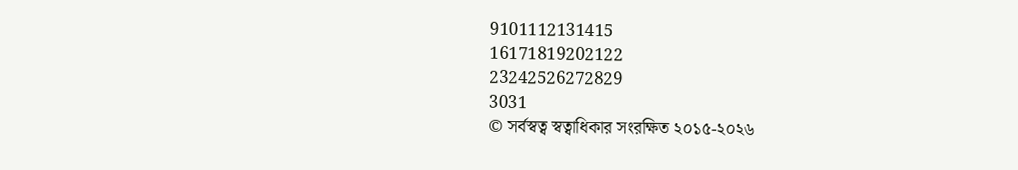9101112131415
16171819202122
23242526272829
3031
© সর্বস্বত্ব স্বত্বাধিকার সংরক্ষিত ২০১৫-২০২৬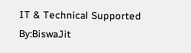IT & Technical Supported By:BiswaJit